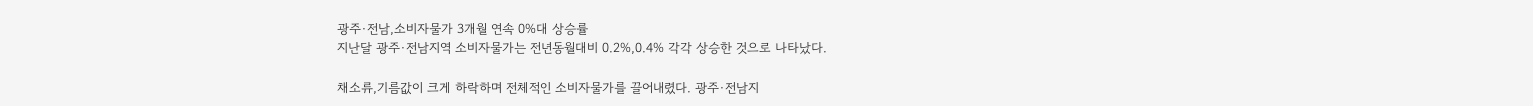광주·전남,소비자물가 3개월 연속 0%대 상승률
지난달 광주·전남지역 소비자물가는 전년동월대비 0.2%,0.4% 각각 상승한 것으로 나타났다.

채소류,기름값이 크게 하락하며 전체적인 소비자물가를 끌어내렸다. 광주·전남지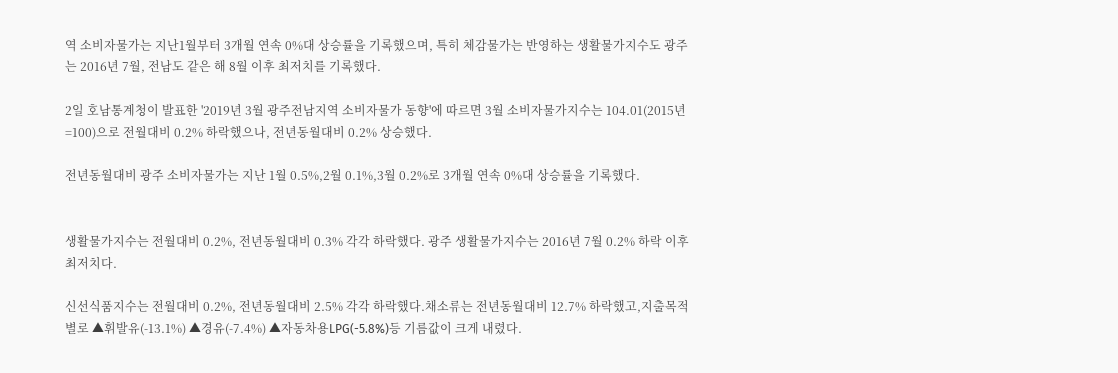역 소비자물가는 지난1월부터 3개월 연속 0%대 상승률을 기록했으며, 특히 체감물가는 반영하는 생활물가지수도 광주는 2016년 7월, 전남도 같은 해 8월 이후 최저치를 기록했다.

2일 호남통계청이 발표한 '2019년 3월 광주전남지역 소비자물가 동향'에 따르면 3월 소비자물가지수는 104.01(2015년=100)으로 전월대비 0.2% 하락했으나, 전년동월대비 0.2% 상승했다.

전년동월대비 광주 소비자물가는 지난 1월 0.5%,2월 0.1%,3월 0.2%로 3개월 연속 0%대 상승률을 기록했다.


생활물가지수는 전월대비 0.2%, 전년동월대비 0.3% 각각 하락했다. 광주 생활물가지수는 2016년 7월 0.2% 하락 이후 최저치다.

신선식품지수는 전월대비 0.2%, 전년동월대비 2.5% 각각 하락했다.채소류는 전년동월대비 12.7% 하락했고,지출목적별로 ▲휘발유(-13.1%) ▲경유(-7.4%) ▲자동차용LPG(-5.8%)등 기름값이 크게 내렸다.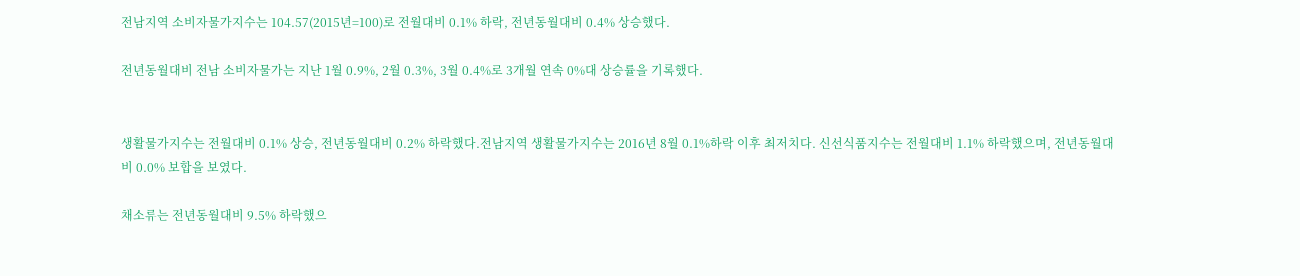전남지역 소비자물가지수는 104.57(2015년=100)로 전월대비 0.1% 하락, 전년동월대비 0.4% 상승했다.

전년동월대비 전남 소비자물가는 지난 1월 0.9%, 2월 0.3%, 3월 0.4%로 3개월 연속 0%대 상승률을 기록했다.


생활물가지수는 전월대비 0.1% 상승, 전년동월대비 0.2% 하락했다.전남지역 생활물가지수는 2016년 8월 0.1%하락 이후 최저치다. 신선식품지수는 전월대비 1.1% 하락했으며, 전년동월대비 0.0% 보합을 보였다.

채소류는 전년동월대비 9.5% 하락했으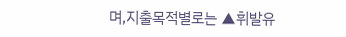며,지출목적별로는 ▲휘발유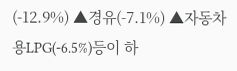(-12.9%) ▲경유(-7.1%) ▲자동차용LPG(-6.5%)등이 하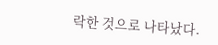락한 것으로 나타났다.